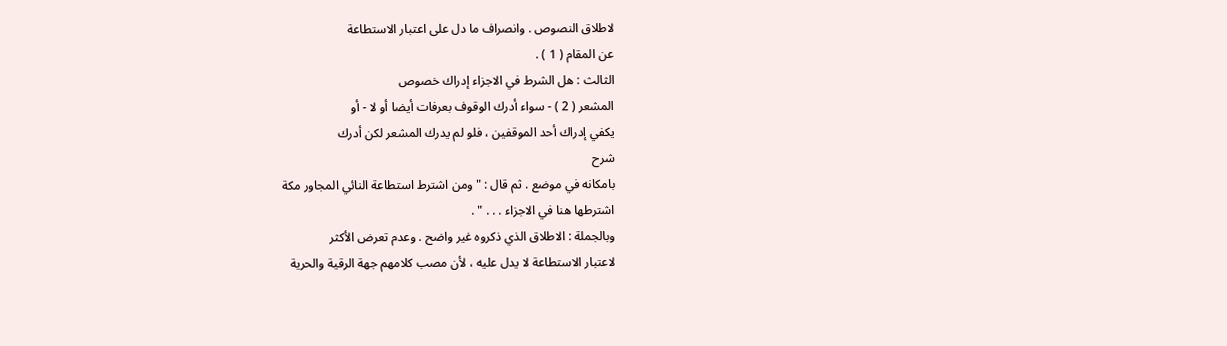لاطلاق النصوص . وانصراف ما دل على اعتبار الاستطاعة
عن المقام ( 1 ) .
الثالث : هل الشرط في الاجزاء إدراك خصوص
المشعر ( 2 ) - سواء أدرك الوقوف بعرفات أيضا أو لا - أو
يكفي إدراك أحد الموقفين ، فلو لم يدرك المشعر لكن أدرك
شرح
بامكانه في موضع . ثم قال : " ومن اشترط استطاعة النائي المجاور مكة
اشترطها هنا في الاجزاء . . . " .
وبالجملة : الاطلاق الذي ذكروه غير واضح . وعدم تعرض الأكثر
لاعتبار الاستطاعة لا يدل عليه ، لأن مصب كلامهم جهة الرقية والحرية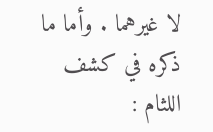لا غيرهما . وأما ما ذكره في كشف اللثام :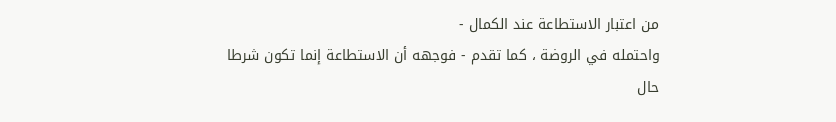من اعتبار الاستطاعة عند الكمال -
واحتمله في الروضة ، كما تقدم - فوجهه أن الاستطاعة إنما تكون شرطا
حال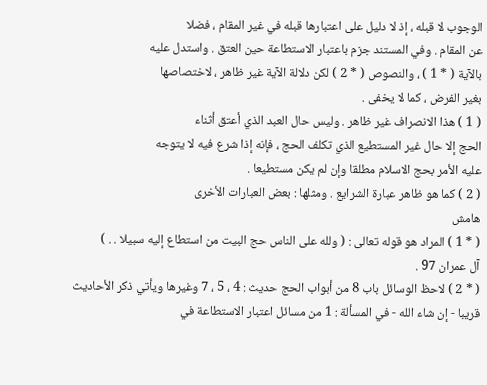الوجوب لا قبله ، إذ لا دليل على اعتبارها قبله في غير المقام ، فضلا
عن المقام . وفي المستند جزم باعتبار الاستطاعة حين العتق . واستدل عليه
بالآية ( * 1 ) ، والنصوص ( * 2 ) لكن دلالة الآية غير ظاهر ، لاختصاصها
بغير الفرض ، كما لا يخفى .
( 1 ) هذا الانصراف غير ظاهر . وليس حال العبد الذي أعتق أثناء
الحج إلا حال غير المستطيع الذي تكلف الحج ، فإنه إذا شرع فيه لا يتوجه
عليه الأمر بحج الاسلام مطلقا وإن لم يكن مستطيعا .
( 2 ) كما هو ظاهر عبارة الشرايع . ومثلها : بعض العبارات الأخرى
هامش
( * 1 ) المراد هو قوله تعالى : ( ولله على الناس حج البيت من استطاع إليه سبيلا . . )
آل عمران 97 .
( * 2 ) لاحظ الوسائل باب 8 من أبواب الحج حديث : 4 ، 5 ، 7 وغيرها ويأتي ذكر الأحاديث
قريبا - إن شاء الله - في المسألة : 1 من مسائل اعتبار الاستطاعة في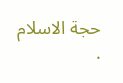حجة الاسلام .